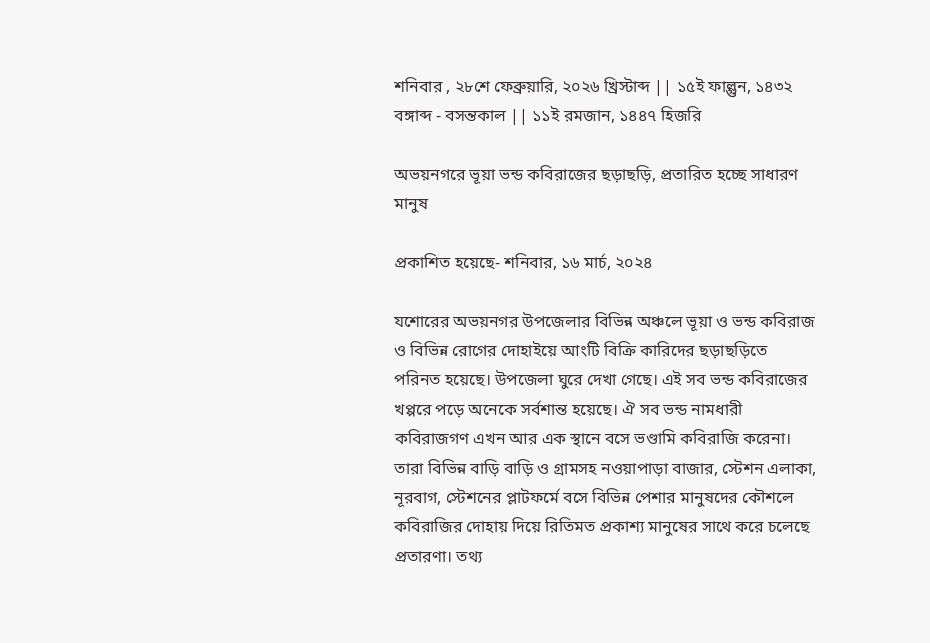শনিবার , ২৮শে ফেব্রুয়ারি, ২০২৬ খ্রিস্টাব্দ || ১৫ই ফাল্গুন, ১৪৩২ বঙ্গাব্দ - বসন্তকাল || ১১ই রমজান, ১৪৪৭ হিজরি

অভয়নগরে ভূয়া ভন্ড কবিরাজের ছড়াছড়ি, প্রতারিত হচ্ছে সাধারণ মানুষ

প্রকাশিত হয়েছে- শনিবার, ১৬ মার্চ, ২০২৪

যশোরের অভয়নগর উপজেলার বিভিন্ন অঞ্চলে ভূয়া ও ভন্ড কবিরাজ ও বিভিন্ন রোগের দোহাইয়ে আংটি বিক্রি কারিদের ছড়াছড়িতে পরিনত হয়েছে। উপজেলা ঘুরে দেখা গেছে। এই সব ভন্ড কবিরাজের খপ্পরে পড়ে অনেকে সর্বশান্ত হয়েছে। ঐ সব ভন্ড নামধারী কবিরাজগণ এখন আর এক স্থানে বসে ভণ্ডামি কবিরাজি করেনা। তারা বিভিন্ন বাড়ি বাড়ি ও গ্রামসহ নওয়াপাড়া বাজার, স্টেশন এলাকা, নূরবাগ, স্টেশনের প্লাটফর্মে বসে বিভিন্ন পেশার মানুষদের কৌশলে কবিরাজির দোহায় দিয়ে রিতিমত প্রকাশ্য মানুষের সাথে করে চলেছে প্রতারণা। তথ্য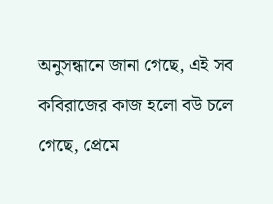অনুসন্ধানে জানা গেছে, এই সব কবিরাজের কাজ হলো বউ চলে গেছে, প্রেমে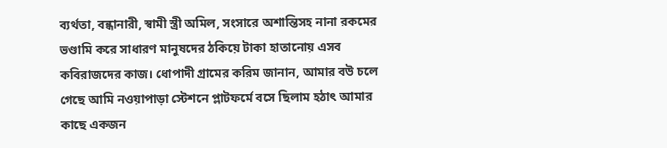ব্যর্থতা, বন্ধানারী, স্বামী স্ত্রী অমিল, সংসারে অশান্তিসহ নানা রকমের ভণ্ডামি করে সাধারণ মানুষদের ঠকিয়ে টাকা হাতানোয় এসব কবিরাজদের কাজ। ধোপাদী গ্রামের করিম জানান, আমার বউ চলে গেছে আমি নওয়াপাড়া স্টেশনে প্লাটফর্মে বসে ছিলাম হঠাৎ আমার কাছে একজন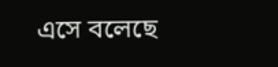এসে বলেছে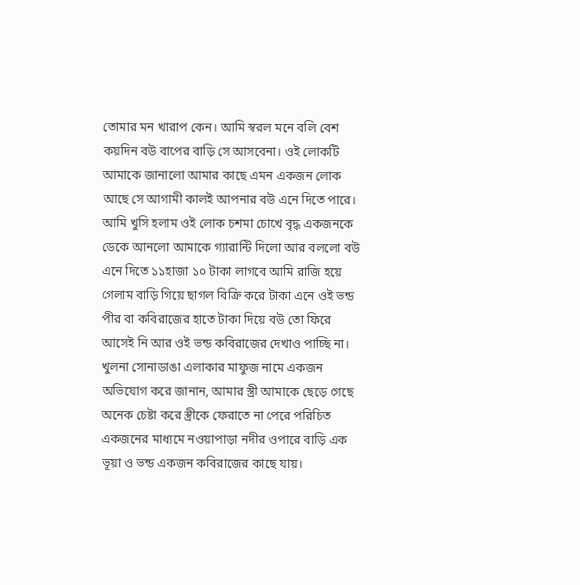তোমার মন খারাপ কেন। আমি স্বরল মনে বলি বেশ কয়দিন বউ বাপের বাড়ি সে আসবেনা। ওই লোকটি আমাকে জানালো আমার কাছে এমন একজন লোক আছে সে আগামী কালই আপনার বউ এনে দিতে পারে। আমি খুসি হলাম ওই লোক চশমা চোখে বৃদ্ধ একজনকে ডেকে আনলো আমাকে গ্যারান্টি দিলো আর বললো বউ এনে দিতে ১১হাজা ১০ টাকা লাগবে আমি রাজি হয়ে গেলাম বাড়ি গিয়ে ছাগল বিক্রি করে টাকা এনে ওই ভন্ড পীর বা কবিরাজের হাতে টাকা দিয়ে বউ তো ফিরে আসেই নি আর ওই ভন্ড কবিরাজের দেখাও পাচ্ছি না। খুলনা সোনাডাঙা এলাকার মাফুজ নামে একজন অভিযোগ করে জানান, আমার স্ত্রী আমাকে ছেড়ে গেছে অনেক চেষ্টা করে স্ত্রীকে ফেরাতে না পেরে পরিচিত একজনের মাধ্যমে নওয়াপাড়া নদীর ওপারে বাড়ি এক ভূয়া ও ভন্ড একজন কবিরাজের কাছে যায়।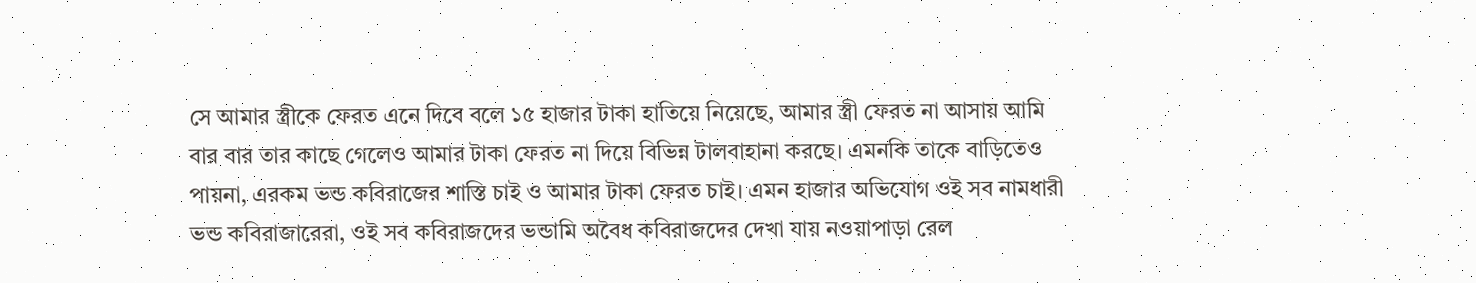সে আমার স্ত্রীকে ফেরত এনে দিবে বলে ১৫ হাজার টাকা হাতিয়ে নিয়েছে, আমার স্ত্রী ফেরত না আসায় আমি বার বার তার কাছে গেলেও আমার টাকা ফেরত না দিয়ে বিভিন্ন টালবাহানা করছে। এমনকি তাকে বাড়িতেও পায়না, এরকম ভন্ড কবিরাজের শাস্তি চাই ও আমার টাকা ফেরত চাই। এমন হাজার অভিযোগ ওই সব নামধারী ভন্ড কবিরাজারেরা, ওই সব কবিরাজদের ভন্ডামি অবৈধ কবিরাজদের দেখা যায় নওয়াপাড়া রেল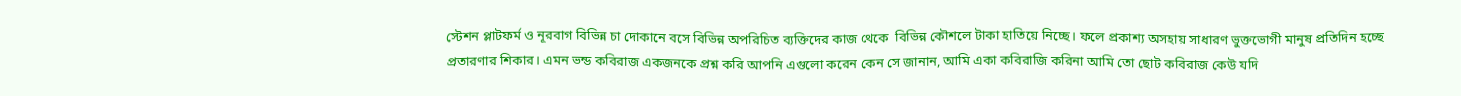স্টেশন প্লাটফর্ম ও নূরবাগ বিভিন্ন চা দোকানে বসে বিভিন্ন অপরিচিত ব্যক্তিদের কাজ থেকে  বিভিন্ন কৌশলে টাকা হাতিয়ে নিচ্ছে। ফলে প্রকাশ্য অসহায় সাধারণ ভুক্তভোগী মানুষ প্রতিদিন হচ্ছে প্রতারণার শিকার। এমন ভন্ড কবিরাজ একজনকে প্রশ্ন করি আপনি এগুলো করেন কেন সে জানান, আমি একা কবিরাজি করিনা আমি তো ছোট কবিরাজ কেউ যদি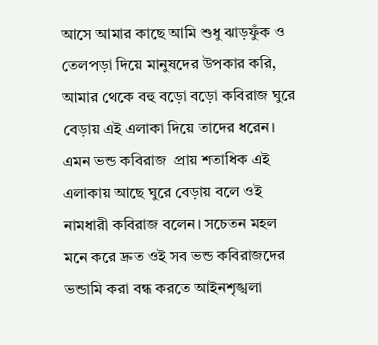আসে আমার কাছে আমি শুধু ঝাড়ফুঁক ও তেলপড়া দিয়ে মানুষদের উপকার করি, আমার থেকে বহু বড়ো বড়ো কবিরাজ ঘুরে বেড়ায় এই এলাকা দিয়ে তাদের ধরেন। এমন ভন্ড কবিরাজ  প্রায় শতাধিক এই এলাকায় আছে ঘুরে বেড়ায় বলে ওই নামধারী কবিরাজ বলেন। সচেতন মহল মনে করে দ্রুত ওই সব ভন্ড কবিরাজদের ভন্ডামি করা বন্ধ করতে আইনশৃঙ্খলা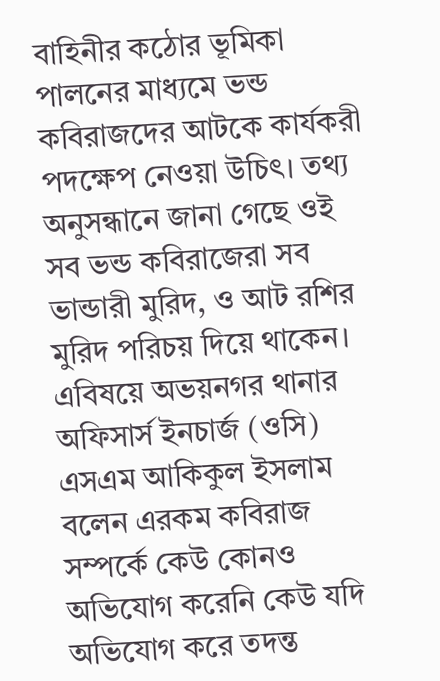বাহিনীর কঠোর ভূমিকা পালনের মাধ্যমে ভন্ড কবিরাজদের আটকে কার্যকরী পদক্ষেপ নেওয়া উচিৎ। তথ্য অনুসন্ধানে জানা গেছে ওই সব ভন্ড কবিরাজেরা সব ভান্ডারী মুরিদ, ও আট রশির মুরিদ পরিচয় দিয়ে থাকেন। এবিষয়ে অভয়নগর থানার অফিসার্স ইনচার্জ (ওসি) এসএম আকিকুল ইসলাম বলেন এরকম কবিরাজ সম্পর্কে কেউ কোনও অভিযোগ করেনি কেউ যদি অভিযোগ করে তদন্ত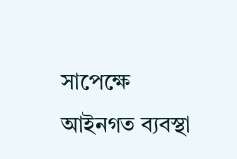সাপেক্ষে আইনগত ব্যবস্থা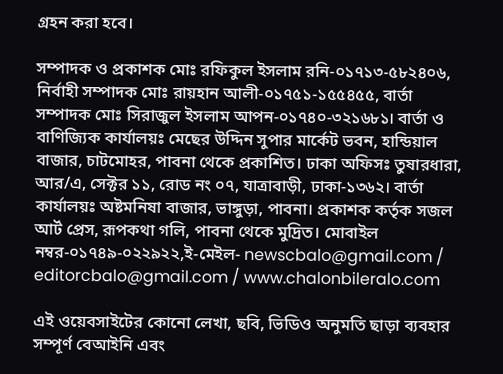গ্রহন করা হবে।

সম্পাদক ও প্রকাশক মোঃ রফিকুল ইসলাম রনি-০১৭১৩-৫৮২৪০৬, নির্বাহী সম্পাদক মোঃ রায়হান আলী-০১৭৫১-১৫৫৪৫৫, বার্তা সম্পাদক মোঃ সিরাজুল ইসলাম আপন-০১৭৪০-৩২১৬৮১। বার্তা ও বাণিজ্যিক কার্যালয়ঃ মেছের উদ্দিন সুপার মার্কেট ভবন, হান্ডিয়াল বাজার, চাটমোহর, পাবনা থেকে প্রকাশিত। ঢাকা অফিসঃ তুষারধারা, আর/এ, সেক্টর ১১, রোড নং ০৭, যাত্রাবাড়ী, ঢাকা-১৩৬২। বার্তা কার্যালয়ঃ অষ্টমনিষা বাজার, ভাঙ্গুড়া, পাবনা। প্রকাশক কর্তৃক সজল আর্ট প্রেস, রূপকথা গলি, পাবনা থেকে মুদ্রিত। মোবাইল নম্বর-০১৭৪৯-০২২৯২২,ই-মেইল- newscbalo@gmail.com / editorcbalo@gmail.com / www.chalonbileralo.com

এই ওয়েবসাইটের কোনো লেখা, ছবি, ভিডিও অনুমতি ছাড়া ব্যবহার সম্পূর্ণ বেআইনি এবং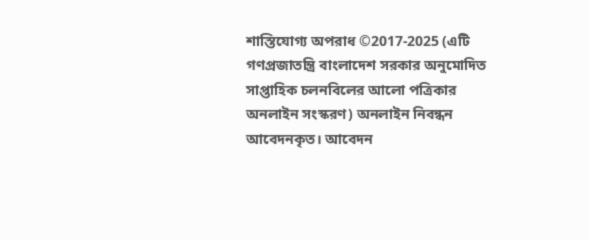শাস্তিযোগ্য অপরাধ ©2017-2025 (এটি গণপ্রজাতন্ত্রি বাংলাদেশ সরকার অনুমোদিত সাপ্তাহিক চলনবিলের আলো পত্রিকার অনলাইন সংস্করণ) অনলাইন নিবন্ধন আবেদনকৃত। আবেদন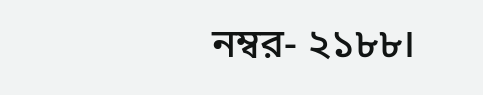নম্বর- ২১৮৮।